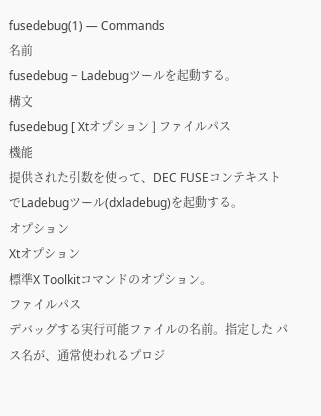fusedebug(1) — Commands
名前
fusedebug − Ladebugツールを起動する。
構文
fusedebug [ Xtオプション ] ファイルパス
機能
提供された引数を使って、DEC FUSEコンテキスト でLadebugツール(dxladebug)を起動する。
オプション
Xtオプション
標準X Toolkitコマンドのオプション。
ファイルパス
デバッグする実行可能ファイルの名前。指定した パス名が、通常使われるプロジ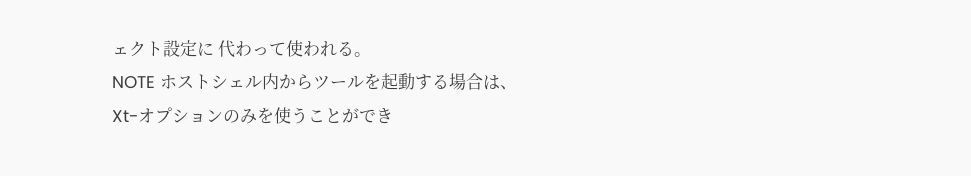ェクト設定に 代わって使われる。
NOTE ホストシェル内からツールを起動する場合は、
Xt-オプションのみを使うことができ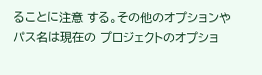ることに注意 する。その他のオプションやパス名は現在の プロジェクトのオプショ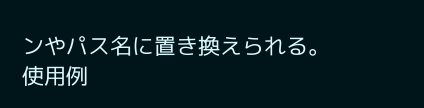ンやパス名に置き換えられる。
使用例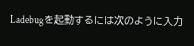Ladebugを起動するには次のように入力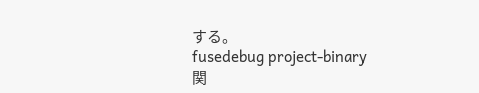する。
fusedebug project-binary
関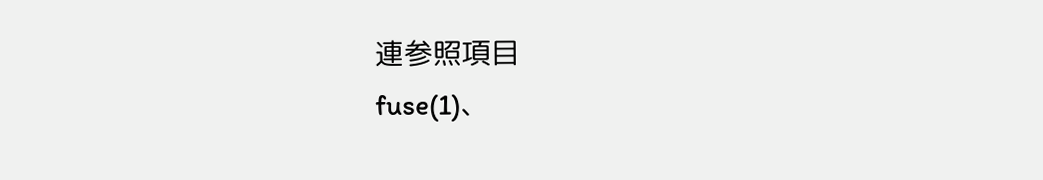連参照項目
fuse(1)、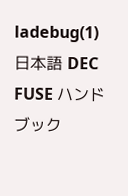ladebug(1)
日本語 DEC FUSE ハンドブック